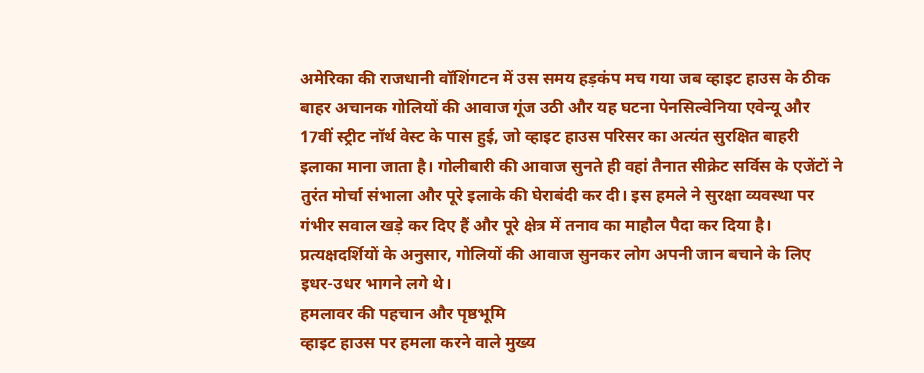अमेरिका की राजधानी वॉशिंगटन में उस समय हड़कंप मच गया जब व्हाइट हाउस के ठीक बाहर अचानक गोलियों की आवाज गूंज उठी और यह घटना पेनसिल्वेनिया एवेन्यू और 17वीं स्ट्रीट नॉर्थ वेस्ट के पास हुई, जो व्हाइट हाउस परिसर का अत्यंत सुरक्षित बाहरी इलाका माना जाता है। गोलीबारी की आवाज सुनते ही वहां तैनात सीक्रेट सर्विस के एजेंटों ने तुरंत मोर्चा संभाला और पूरे इलाके की घेराबंदी कर दी। इस हमले ने सुरक्षा व्यवस्था पर गंभीर सवाल खड़े कर दिए हैं और पूरे क्षेत्र में तनाव का माहौल पैदा कर दिया है। प्रत्यक्षदर्शियों के अनुसार, गोलियों की आवाज सुनकर लोग अपनी जान बचाने के लिए इधर-उधर भागने लगे थे।
हमलावर की पहचान और पृष्ठभूमि
व्हाइट हाउस पर हमला करने वाले मुख्य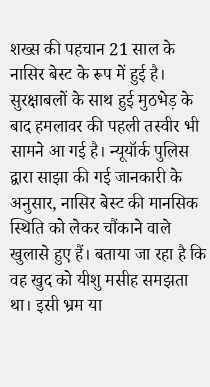शख्स की पहचान 21 साल के नासिर बेस्ट के रूप में हुई है। सुरक्षाबलों के साथ हुई मुठभेड़ के बाद हमलावर की पहली तस्वीर भी सामने आ गई है। न्यूयॉर्क पुलिस द्वारा साझा की गई जानकारी के अनुसार, नासिर बेस्ट की मानसिक स्थिति को लेकर चौंकाने वाले खुलासे हुए हैं। बताया जा रहा है कि वह खुद को यीशु मसीह समझता था। इसी भ्रम या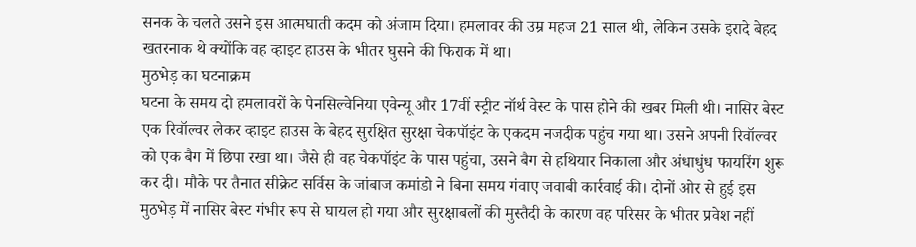सनक के चलते उसने इस आत्मघाती कदम को अंजाम दिया। हमलावर की उम्र महज 21 साल थी, लेकिन उसके इरादे बेहद खतरनाक थे क्योंकि वह व्हाइट हाउस के भीतर घुसने की फिराक में था।
मुठभेड़ का घटनाक्रम
घटना के समय दो हमलावरों के पेनसिल्वेनिया एवेन्यू और 17वीं स्ट्रीट नॉर्थ वेस्ट के पास होने की खबर मिली थी। नासिर बेस्ट एक रिवॉल्वर लेकर व्हाइट हाउस के बेहद सुरक्षित सुरक्षा चेकपॉइंट के एकदम नजदीक पहुंच गया था। उसने अपनी रिवॉल्वर को एक बैग में छिपा रखा था। जैसे ही वह चेकपॉइंट के पास पहुंचा, उसने बैग से हथियार निकाला और अंधाधुंध फायरिंग शुरू कर दी। मौके पर तैनात सीक्रेट सर्विस के जांबाज कमांडो ने बिना समय गंवाए जवाबी कार्रवाई की। दोनों ओर से हुई इस मुठभेड़ में नासिर बेस्ट गंभीर रूप से घायल हो गया और सुरक्षाबलों की मुस्तैदी के कारण वह परिसर के भीतर प्रवेश नहीं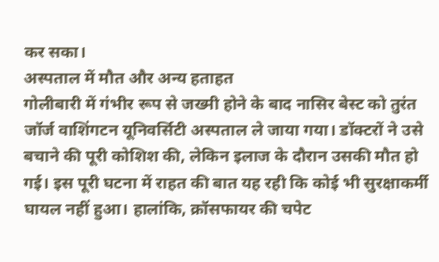कर सका।
अस्पताल में मौत और अन्य हताहत
गोलीबारी में गंभीर रूप से जख्मी होने के बाद नासिर बेस्ट को तुरंत जॉर्ज वाशिंगटन यूनिवर्सिटी अस्पताल ले जाया गया। डॉक्टरों ने उसे बचाने की पूरी कोशिश की, लेकिन इलाज के दौरान उसकी मौत हो गई। इस पूरी घटना में राहत की बात यह रही कि कोई भी सुरक्षाकर्मी घायल नहीं हुआ। हालांकि, क्रॉसफायर की चपेट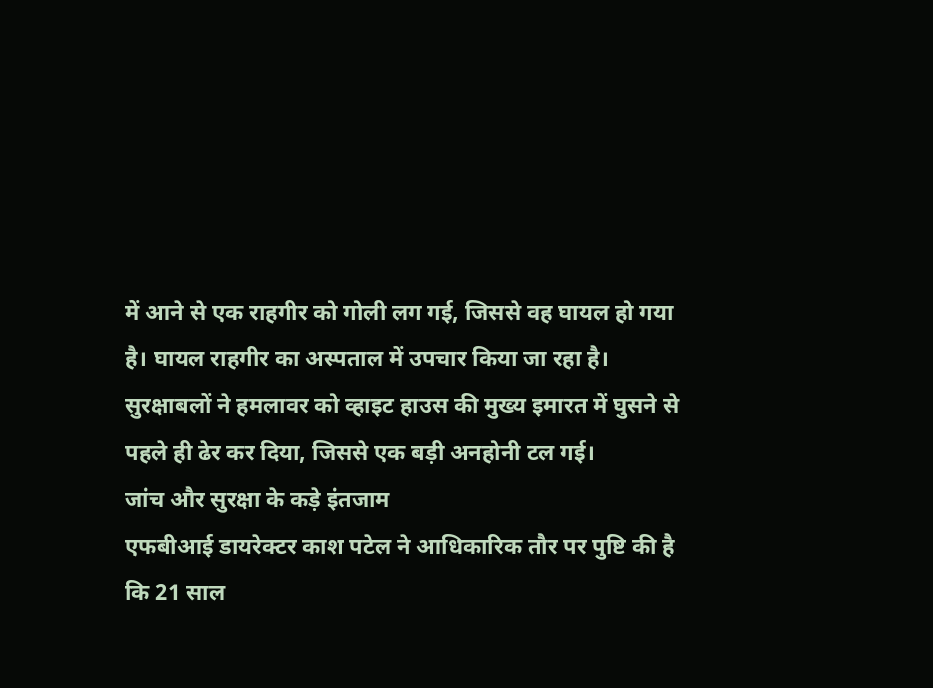में आने से एक राहगीर को गोली लग गई, जिससे वह घायल हो गया है। घायल राहगीर का अस्पताल में उपचार किया जा रहा है। सुरक्षाबलों ने हमलावर को व्हाइट हाउस की मुख्य इमारत में घुसने से पहले ही ढेर कर दिया, जिससे एक बड़ी अनहोनी टल गई।
जांच और सुरक्षा के कड़े इंतजाम
एफबीआई डायरेक्टर काश पटेल ने आधिकारिक तौर पर पुष्टि की है कि 21 साल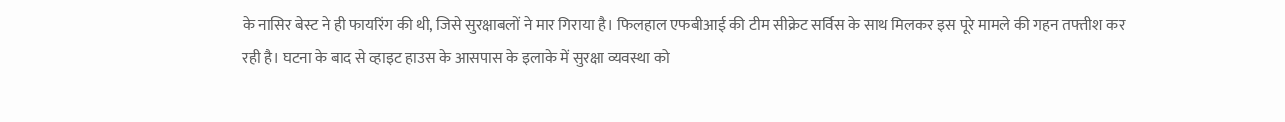के नासिर बेस्ट ने ही फायरिंग की थी, जिसे सुरक्षाबलों ने मार गिराया है। फिलहाल एफबीआई की टीम सीक्रेट सर्विस के साथ मिलकर इस पूरे मामले की गहन तफ्तीश कर रही है। घटना के बाद से व्हाइट हाउस के आसपास के इलाके में सुरक्षा व्यवस्था को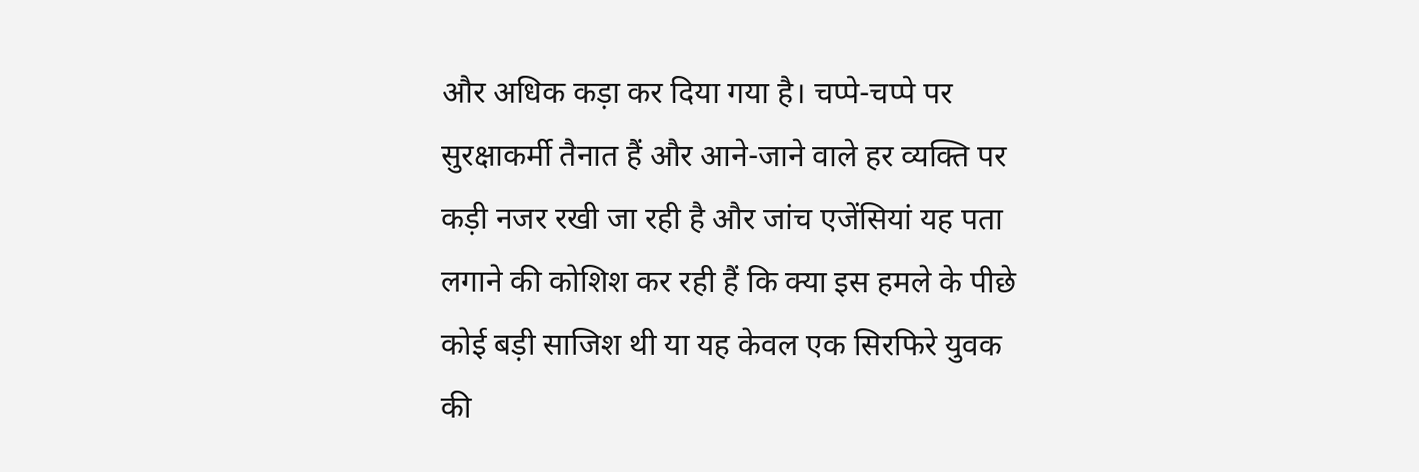और अधिक कड़ा कर दिया गया है। चप्पे-चप्पे पर सुरक्षाकर्मी तैनात हैं और आने-जाने वाले हर व्यक्ति पर कड़ी नजर रखी जा रही है और जांच एजेंसियां यह पता लगाने की कोशिश कर रही हैं कि क्या इस हमले के पीछे कोई बड़ी साजिश थी या यह केवल एक सिरफिरे युवक की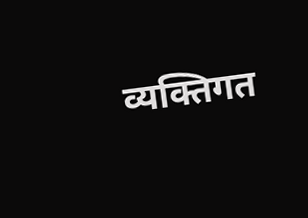व्यक्तिगत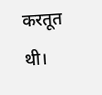करतूत थी।